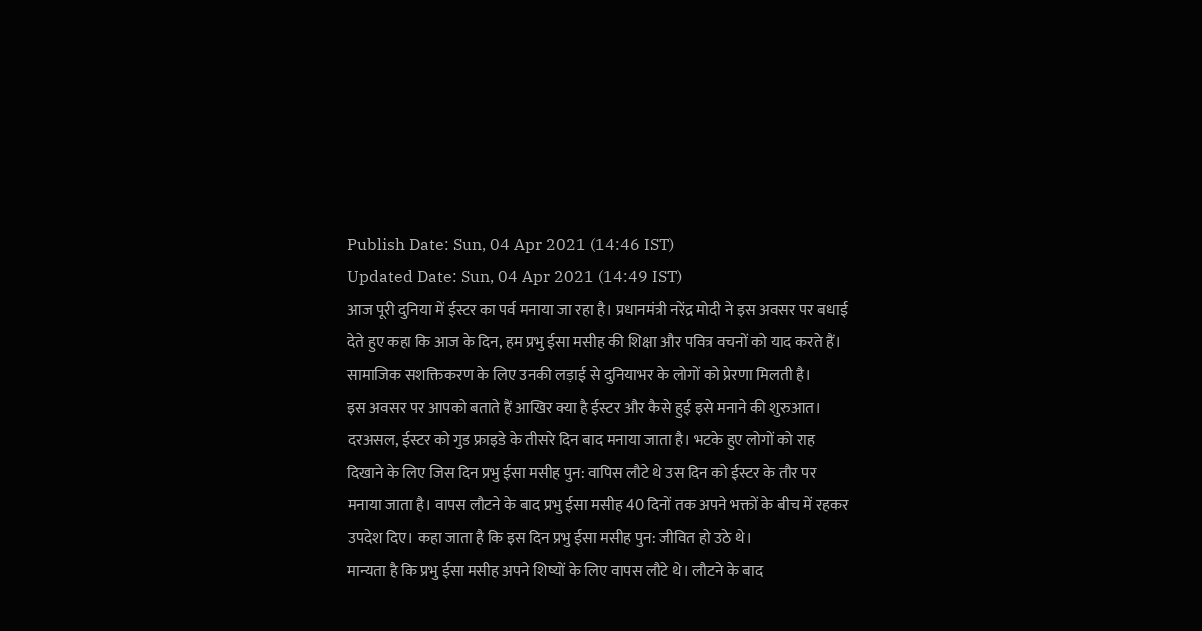Publish Date: Sun, 04 Apr 2021 (14:46 IST)
Updated Date: Sun, 04 Apr 2021 (14:49 IST)
आज पूरी दुनिया में ईस्टर का पर्व मनाया जा रहा है। प्रधानमंत्री नरेंद्र मोदी ने इस अवसर पर बधाई देते हुए कहा कि आज के दिन, हम प्रभु ईसा मसीह की शिक्षा और पवित्र वचनों को याद करते हैं। सामाजिक सशक्तिकरण के लिए उनकी लड़ाई से दुनियाभर के लोगों को प्रेरणा मिलती है।
इस अवसर पर आपको बताते हैं आखिर क्या है ईस्टर और कैसे हुई इसे मनाने की शुरुआत।
दरअसल, ईस्टर को गुड फ्राइडे के तीसरे दिन बाद मनाया जाता है। भटके हुए लोगों को राह दिखाने के लिए जिस दिन प्रभु ईसा मसीह पुन: वापिस लौटे थे उस दिन को ईस्टर के तौर पर मनाया जाता है। वापस लौटने के बाद प्रभु ईसा मसीह 40 दिनों तक अपने भक्तों के बीच में रहकर उपदेश दिए। कहा जाता है कि इस दिन प्रभु ईसा मसीह पुन: जीवित हो उठे थे।
मान्यता है कि प्रभु ईसा मसीह अपने शिष्यों के लिए वापस लौटे थे। लौटने के बाद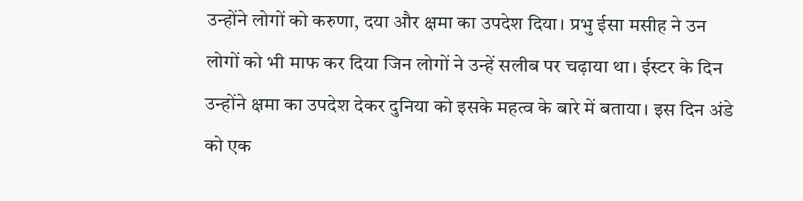उन्होंने लोगों को करुणा, दया और क्षमा का उपदेश दिया। प्रभु ईसा मसीह ने उन लोगों को भी माफ कर दिया जिन लोगों ने उन्हें सलीब पर चढ़ाया था। ईस्टर के दिन उन्होंने क्षमा का उपदेश देकर दुनिया को इसके महत्व के बारे में बताया। इस दिन अंडे को एक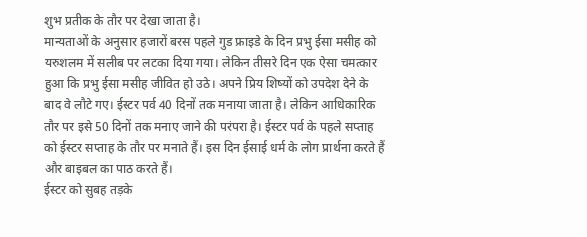शुभ प्रतीक के तौर पर देखा जाता है।
मान्यताओं के अनुसार हजारों बरस पहले गुड फ्राइडे के दिन प्रभु ईसा मसीह को यरुशलम में सलीब पर लटका दिया गया। लेकिन तीसरे दिन एक ऐसा चमत्कार हुआ कि प्रभु ईसा मसीह जीवित हो उठे। अपने प्रिय शिष्यों को उपदेश देने के बाद वे लौटे गए। ईस्टर पर्व 40 दिनों तक मनाया जाता है। लेकिन आधिकारिक तौर पर इसे 50 दिनों तक मनाए जाने की परंपरा है। ईस्टर पर्व के पहले सप्ताह को ईस्टर सप्ताह के तौर पर मनाते हैं। इस दिन ईसाई धर्म के लोग प्रार्थना करते हैं और बाइबल का पाठ करते हैं।
ईस्टर को सुबह तड़के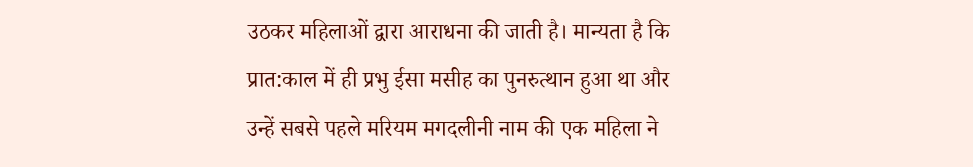उठकर महिलाओं द्वारा आराधना की जाती है। मान्यता है कि प्रात:काल में ही प्रभु ईसा मसीह का पुनरुत्थान हुआ था और उन्हें सबसे पहले मरियम मगदलीनी नाम की एक महिला ने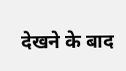देखने के बाद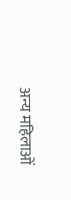अन्य महिलाओं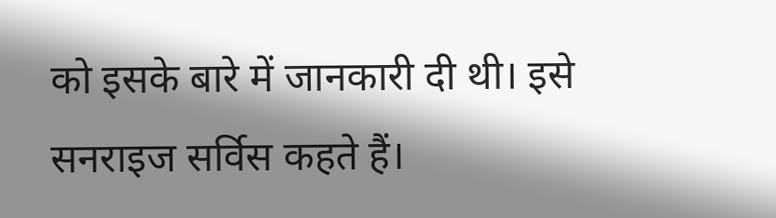को इसके बारे में जानकारी दी थी। इसे सनराइज सर्विस कहते हैं।